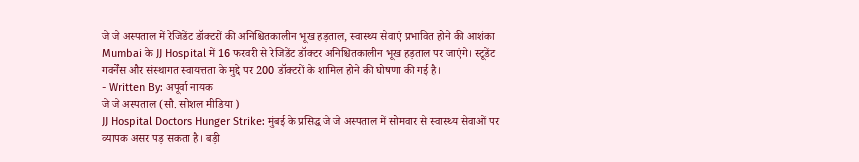जे जे अस्पताल में रेजिडेंट डॉक्टरों की अनिश्चितकालीन भूख हड़ताल, स्वास्थ्य सेवाएं प्रभावित होने की आशंका
Mumbai के JJ Hospital में 16 फरवरी से रेजिडेंट डॉक्टर अनिश्चितकालीन भूख हड़ताल पर जाएंगे। स्टूडेंट गवर्नेंस और संस्थागत स्वायत्तता के मुद्दे पर 200 डॉक्टरों के शामिल होने की घोषणा की गई है।
- Written By: अपूर्वा नायक
जे जे अस्पताल (सौ. सोशल मीडिया )
JJ Hospital Doctors Hunger Strike: मुंबई के प्रसिद्ध जे जे अस्पताल में सोमवार से स्वास्थ्य सेवाओं पर व्यापक असर पड़ सकता है। बड़ी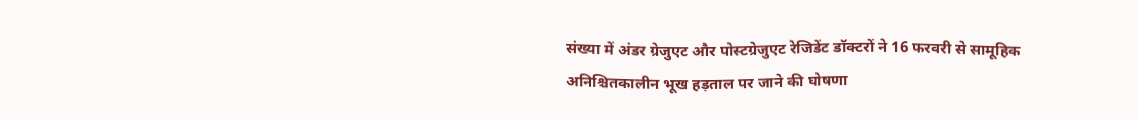संख्या में अंडर ग्रेजुएट और पोस्टग्रेजुएट रेजिडेंट डॉक्टरों ने 16 फरवरी से सामूहिक अनिश्चितकालीन भूख हड़ताल पर जाने की घोषणा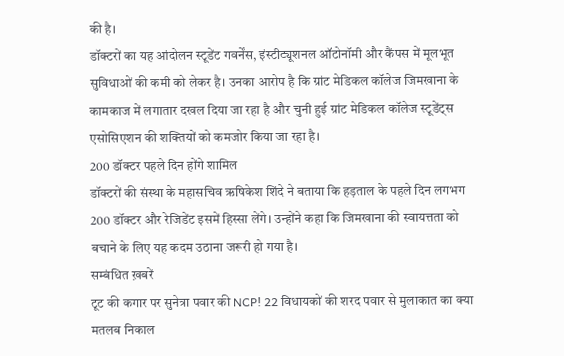की है।
डॉक्टरों का यह आंदोलन स्टूडेंट गवर्नेंस, इंस्टीट्यूशनल ऑटोनॉमी और कैंपस में मूलभूत सुविधाओं की कमी को लेकर है। उनका आरोप है कि ग्रांट मेडिकल कॉलेज जिमखाना के कामकाज में लगातार दखल दिया जा रहा है और चुनी हुई ग्रांट मेडिकल कॉलेज स्टूडेंट्स एसोसिएशन की शक्तियों को कमजोर किया जा रहा है।
200 डॉक्टर पहले दिन होंगे शामिल
डॉक्टरों की संस्था के महासचिव ऋषिकेश शिंदे ने बताया कि हड़ताल के पहले दिन लगभग 200 डॉक्टर और रेजिडेंट इसमें हिस्सा लेंगे। उन्होंने कहा कि जिमखाना की स्वायत्तता को बचाने के लिए यह कदम उठाना जरूरी हो गया है।
सम्बंधित ख़बरें
टूट की कगार पर सुनेत्रा पवार की NCP! 22 विधायकों की शरद पवार से मुलाकात का क्या मतलब निकाल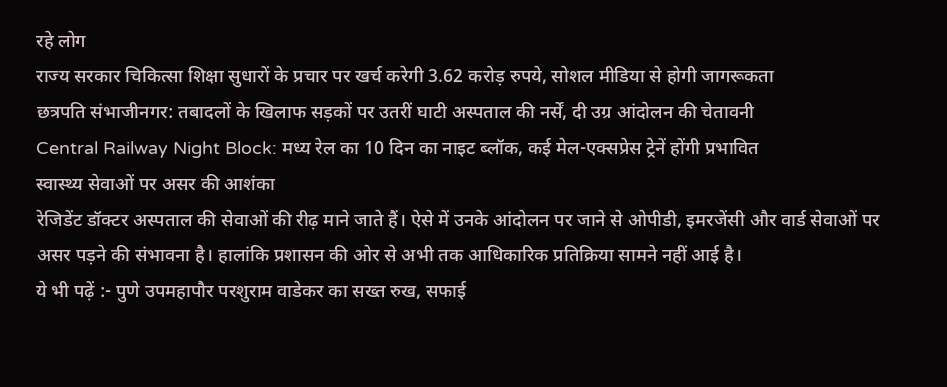रहे लोग
राज्य सरकार चिकित्सा शिक्षा सुधारों के प्रचार पर खर्च करेगी 3.62 करोड़ रुपये, सोशल मीडिया से होगी जागरूकता
छत्रपति संभाजीनगर: तबादलों के खिलाफ सड़कों पर उतरीं घाटी अस्पताल की नर्सें, दी उग्र आंदोलन की चेतावनी
Central Railway Night Block: मध्य रेल का 10 दिन का नाइट ब्लॉक, कई मेल-एक्सप्रेस ट्रेनें होंगी प्रभावित
स्वास्थ्य सेवाओं पर असर की आशंका
रेजिडेंट डॉक्टर अस्पताल की सेवाओं की रीढ़ माने जाते हैं। ऐसे में उनके आंदोलन पर जाने से ओपीडी, इमरजेंसी और वार्ड सेवाओं पर असर पड़ने की संभावना है। हालांकि प्रशासन की ओर से अभी तक आधिकारिक प्रतिक्रिया सामने नहीं आई है।
ये भी पढ़ें :- पुणे उपमहापौर परशुराम वाडेकर का सख्त रुख, सफाई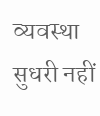व्यवस्था सुधरी नहीं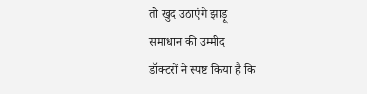तो खुद उठाएंगे झाड़ू
समाधान की उम्मीद
डॉक्टरों ने स्पष्ट किया है कि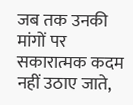जब तक उनकी मांगों पर सकारात्मक कदम नहीं उठाए जाते,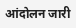आंदोलन जारी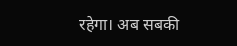रहेगा। अब सबकी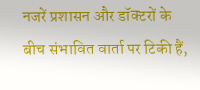नजरें प्रशासन और डॉक्टरों के बीच संभावित वार्ता पर टिकी हैं,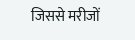जिससे मरीजों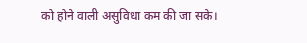को होने वाली असुविधा कम की जा सके।